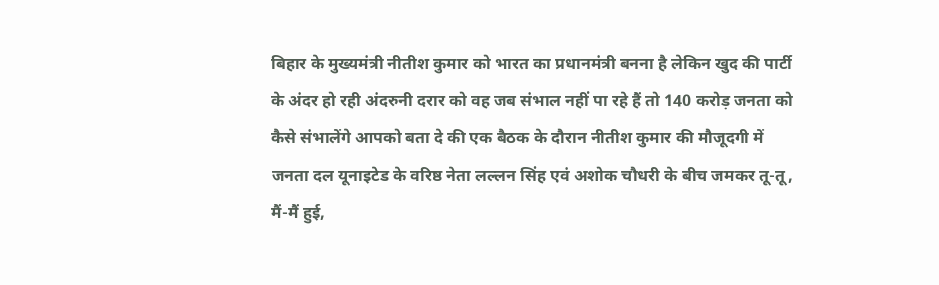बिहार के मुख्यमंत्री नीतीश कुमार को भारत का प्रधानमंत्री बनना है लेकिन खुद की पार्टी के अंदर हो रही अंदरुनी दरार को वह जब संभाल नहीं पा रहे हैं तो 140 करोड़ जनता को कैसे संभालेंगे आपको बता दे की एक बैठक के दौरान नीतीश कुमार की मौजूदगी में जनता दल यूनाइटेड के वरिष्ठ नेता लल्लन सिंह एवं अशोक चौधरी के बीच जमकर तू-तू, मैं-मैं हुई,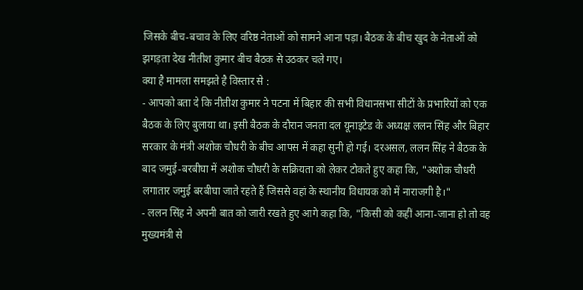जिसके बीच-बचाव के लिए वरिष्ठ नेताओं को सामने आना पड़ा। बैठक के बीच खुद के नेताओं को झगड़ता देख नीतीश कुमार बीच बैठक से उठकर चले गए।
क्या है मामला समझते है विस्तार से :
- आपको बता दे कि नीतीश कुमार ने पटना में बिहार की सभी विधानसभा सीटों के प्रभारियों को एक बैठक के लिए बुलाया था। इसी बैठक के दौरान जनता दल यूनाइटेड के अध्यक्ष ललन सिंह और बिहार सरकार के मंत्री अशोक चौधरी के बीच आपस में कहा सुनी हो गई। दरअसल, ललन सिंह ने बैठक के बाद जमुई-बरबीघा में अशोक चौधरी के सक्रियता को लेकर टोकते हुए कहा कि, "अशोक चौधरी लगातार जमुई बरबीघा जाते रहते हैं जिससे वहां के स्थानीय विधायक को में नाराजगी है।"
- ललन सिंह ने अपनी बात को जारी रखते हुए आगे कहा कि, "किसी को कहीं आना-जाना हो तो वह मुख्यमंत्री से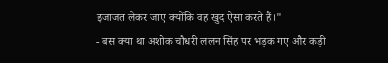इजाजत लेकर जाए क्योंकि वह खुद ऐसा करते हैं।"
- बस क्या था अशोक चौधरी ललन सिंह पर भड़क गए और कड़ी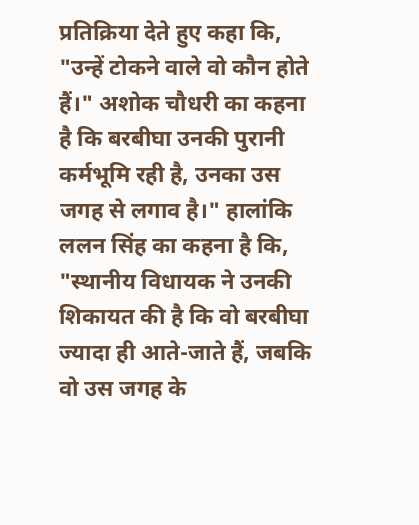प्रतिक्रिया देते हुए कहा कि, "उन्हें टोकने वाले वो कौन होते हैं।" अशोक चौधरी का कहना है कि बरबीघा उनकी पुरानी कर्मभूमि रही है, उनका उस जगह से लगाव है।" हालांकि ललन सिंह का कहना है कि, "स्थानीय विधायक ने उनकी शिकायत की है कि वो बरबीघा ज्यादा ही आते-जाते हैं, जबकि वो उस जगह के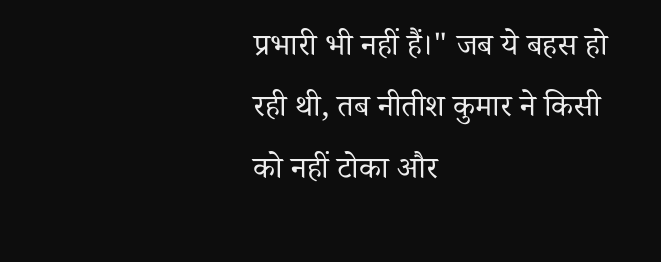प्रभारी भी नहीं हैं।" जब ये बहस हो रही थी, तब नीतीश कुमार ने किसी को नहीं टोका और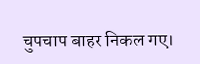चुपचाप बाहर निकल गए।